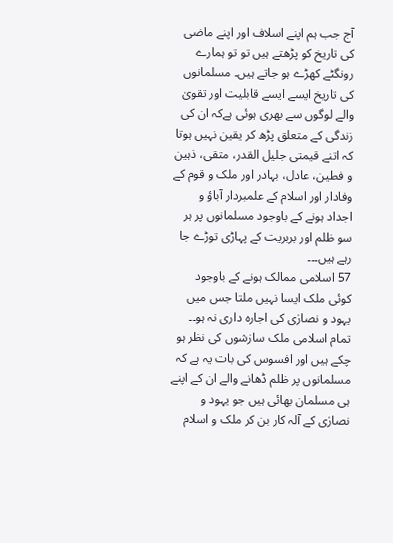آج جب ہم اپنے اسلاف اور اپنے ماضی کی تاریخ کو پڑھتے ہیں تو تو ہمارے رونگٹے کھڑے ہو جاتے ہیں۔ مسلمانوں کی تاریخ ایسے ایسے قابلیت اور تقویٰ والے لوگوں سے بھری ہوئی ہےکہ ان کی زندگی کے متعلق پڑھ کر یقین نہیں ہوتا کہ اتنے قیمتی جلیل القدر، متقی، ذہین و فطین، عادل، بہادر اور ملک و قوم کے وفادار اور اسلام کے علمبردار آباؤ و اجداد ہونے کے باوجود مسلمانوں پر ہر سو ظلم اور بربریت کے پہاڑی توڑے جا رہے ہیں۔۔۔
57 اسلامی ممالک ہونے کے باوجود کوئی ملک ایسا نہیں ملتا جس میں یہود و نصارٰی کی اجارہ داری نہ ہو۔۔
تمام اسلامی ملک سازشوں کی نظر ہو چکے ہیں اور افسوس کی بات یہ ہے کہ مسلمانوں پر ظلم ڈھانے والے ان کے اپنے ہی مسلمان بھائی ہیں جو یہود و نصارٰی کے آلہ کار بن کر ملک و اسلام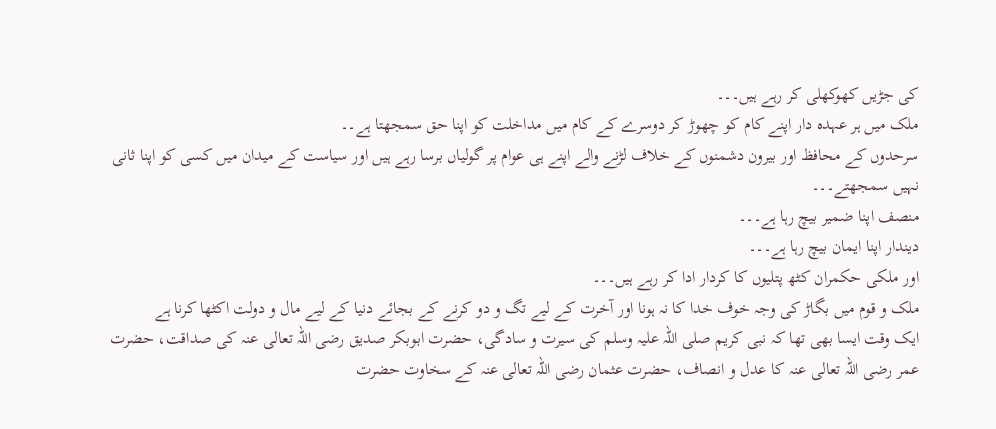کی جڑیں کھوکھلی کر رہے ہیں۔۔۔
ملک میں ہر عہدہ دار اپنے کام کو چھوڑ کر دوسرے کے کام میں مداخلت کو اپنا حق سمجھتا ہے۔۔
سرحدوں کے محافظ اور بیرون دشمنوں کے خلاف لڑنے والے اپنے ہی عوام پر گولیاں برسا رہے ہیں اور سیاست کے میدان میں کسی کو اپنا ثانی نہیں سمجھتے۔۔۔
منصف اپنا ضمیر بیچ رہا ہے۔۔۔
دیندار اپنا ایمان بیچ رہا ہے۔۔۔
اور ملکی حکمران کٹھ پتلیوں کا کردار ادا کر رہے ہیں۔۔۔
ملک و قوم میں بگاڑ کی وجہ خوف خدا کا نہ ہونا اور آخرت کے لیے تگ و دو کرنے کے بجائے دنیا کے لیے مال و دولت اکٹھا کرنا ہے
ایک وقت ایسا بھی تھا کہ نبی کریم صلی اللہ علیہ وسلم کی سیرت و سادگی، حضرت ابوبکر صدیق رضی اللہ تعالی عنہ کی صداقت، حضرت عمر رضی اللہ تعالی عنہ کا عدل و انصاف، حضرت عثمان رضی اللہ تعالی عنہ کے سخاوت حضرت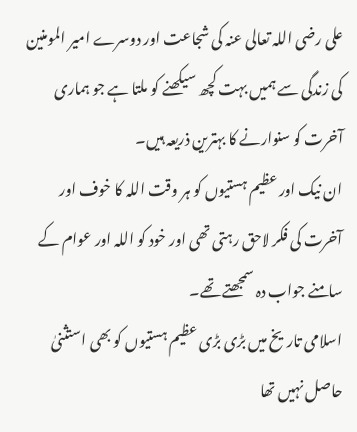علی رضی اللہ تعالی عنہ کی شجاعت اور دوسرے امیر المومنین کی زندگی سے ہمیں بہت کچھ سیکھنے کو ملتا ہے جو ہماری آخرت کو سنوارنے کا بہترین ذریعہ ہیں۔
ان نیک اور عظیم ہستیوں کو ہر وقت اللہ کا خوف اور آخرت کی فکر لاحق رہتی تھی اور خود کو اللہ اور عوام کے سامنے جواب دہ سمجھتے تھے۔
اسلامی تاریخ میں بڑی بڑی عظیم ہستیوں کو بھی استثنیٰ حاصل نہیں تھا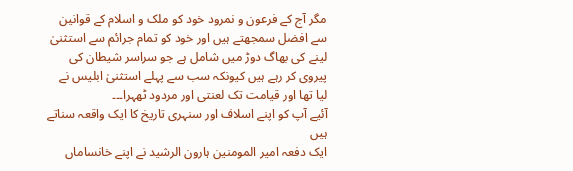مگر آج کے فرعون و نمرود خود کو ملک و اسلام کے قوانین سے افضل سمجھتے ہیں اور خود کو تمام جرائم سے استثنیٰ لینے کی بھاگ دوڑ میں شامل ہے جو سراسر شیطان کی پیروی کر رہے ہیں کیونکہ سب سے پہلے استثنیٰ ابلیس نے لیا تھا اور قیامت تک لعنتی اور مردود ٹھہرا۔۔۔
آئیے آپ کو اپنے اسلاف اور سنہری تاریخ کا ایک واقعہ سناتے ہیں
ایک دفعہ امیر المومنین ہارون الرشید نے اپنے خانساماں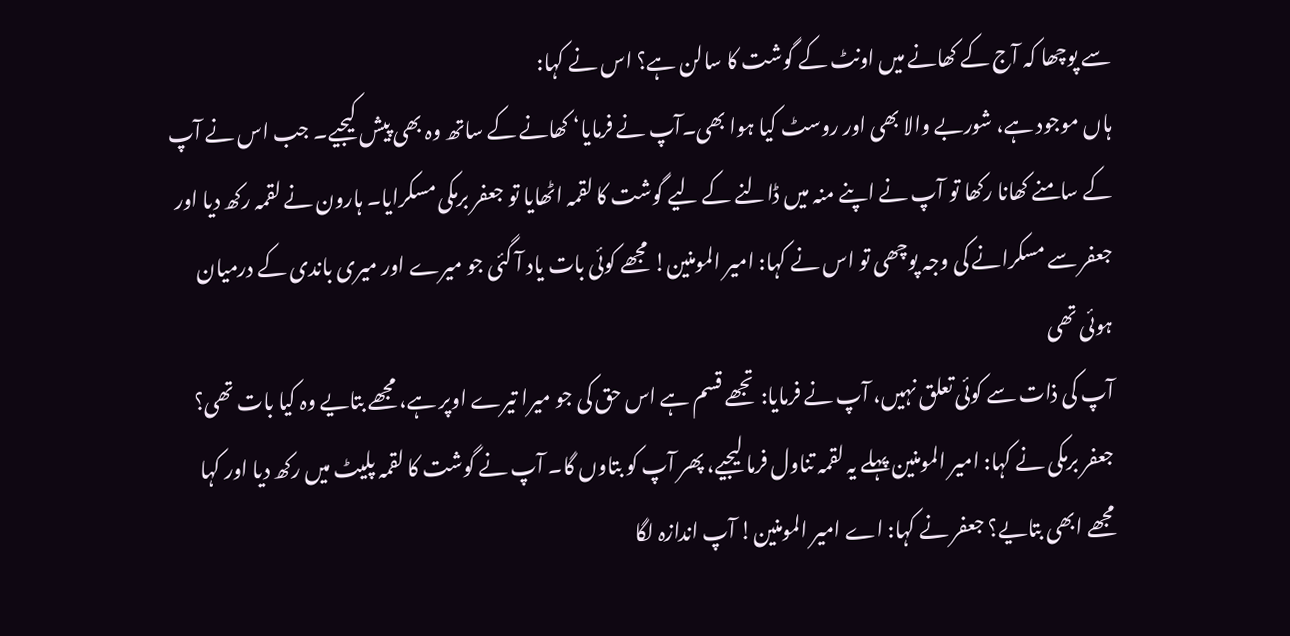سے پوچھا کہ آج کے کھانے میں اونٹ کے گوشت کا سالن ہے؟ اس نے کہا:
ہاں موجود ہے، شوربے والا بھی اور روسٹ کیا ہوا بھی۔آپ نے فرمایا‘ کھانے کے ساتھ وہ بھی پیش کیجیے۔ جب اس نے آپ کے سامنے کھانا رکھا تو آپ نے اپنے منہ میں ڈالنے کے لیے گوشت کا لقمہ اٹھایا تو جعفر برمکی مسکرایا۔ ہارون نے لقمہ رکھ دیا اور جعفر سے مسکرانے کی وجہ پوچھی تو اس نے کہا: امیر المومنین! مجھے کوئی بات یاد آ گئی جو میرے اور میری باندی کے درمیان ہوئی تھی
آپ کی ذات سے کوئی تعلق نہیں، آپ نے فرمایا: تجھے قسم ہے اس حق کی جو میرا تیرے اوپر ہے، مجھے بتایے وہ کیا بات تھی؟ جعفر برمکی نے کہا: امیر المومنین پہلے یہ لقمہ تناول فرما لیجیے، پھر آپ کو بتاوں گا۔ آپ نے گوشت کا لقمہ پلیٹ میں رکھ دیا اور کہا مجھے ابھی بتایے؟ جعفر نے کہا: اے امیر المومنین! آپ اندازہ لگا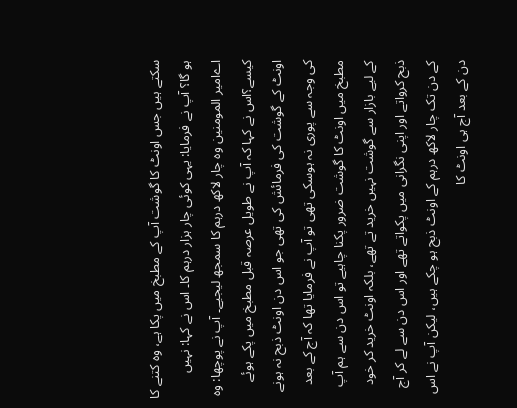سکتے ہیں جس اونٹ کا گوشت آپ کے مطبخ میں پکا ہے، وہ کتنے کا ہو گا؟ آپ نے فرمایا: یہی کوئی چار ہزار درہم کا۔ اس نے کہا: نہیں اےامیر المومنین وہ چار لاکھ درہم کا سمجھ لیجیے۔ آپ نے پوچھا: وہ کیسے؟اس نے کہا کہ آپ نے طویل عرصہ قبل مطبخ میں پکے ہوئے اونٹ کے گوشت کی فرمائش کی تھی جو اس دن اونٹ ذبح نہ ہونے کی وجہ سے پوری نہ ہوسکی تھی تو آپ نے فرمایا تھا کہ آج کے بعد مطبخ میں اونٹ کا گوشت ضرور پکنا چاہیے تو اس دن سے ہم آپ کے لیے بازار سے گوشت نہیں خرید تے تھے، بلکہ اونٹ خرید کر خود ذبح کرواتے اور اپنی نگرانی میں پکواتے تھے اور اس دن سے لے کر آج کے دن تک چار لاکھ درہم کے اونٹ ذبح ہو چکے ہیں، لیکن آپ نے اس دن کے بعد آج ہی اونٹ کا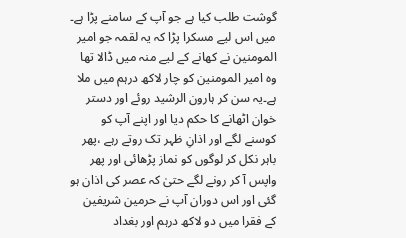گوشت طلب کیا ہے جو آپ کے سامنے پڑا ہے۔ میں اس لیے مسکرا پڑا کہ یہ لقمہ جو امیر المومنین نے کھانے کے لیے منہ میں ڈالا تھا وہ امیر المومنین کو چار لاکھ درہم میں ملا ہے۔یہ سن کر ہارون الرشید روئے اور دستر خوان اٹھانے کا حکم دیا اور اپنے آپ کو کوسنے لگے اور اذانِ ظہر تک روتے رہے ،پھر باہر نکل کر لوگوں کو نماز پڑھائی اور پھر واپس آ کر رونے لگے حتیٰ کہ عصر کی اذان ہو گئی اور اس دوران آپ نے حرمین شریفین کے فقرا میں دو لاکھ درہم اور بغداد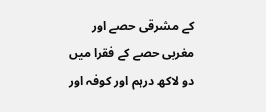کے مشرقی حصے اور مغربی حصے کے فقرا میں دو لاکھ درہم اور کوفہ اور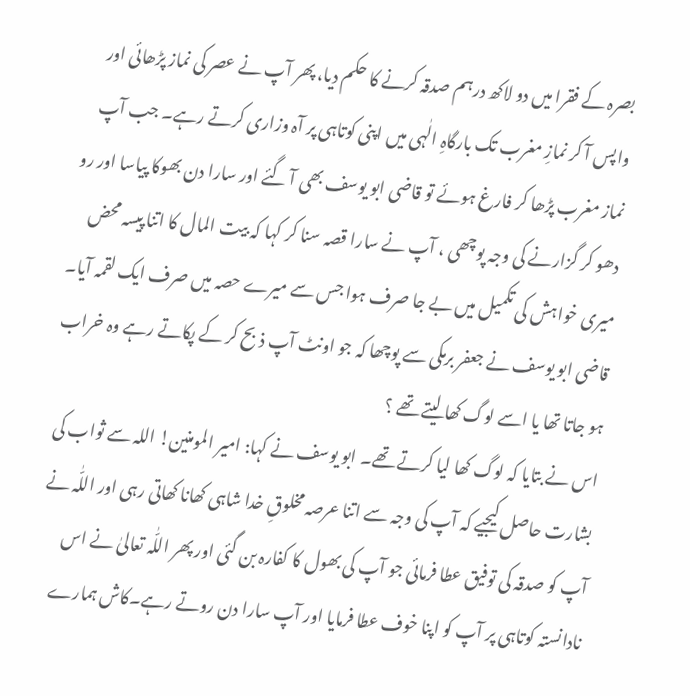بصرہ کے فقرا میں دو لاکھ درہم صدقہ کرنے کا حکم دیا، پھر آپ نے عصر کی نماز پڑھائی اور واپس آ کر نمازِ مغرب تک بارگاہِ الٰہی میں اپنی کوتاہی پر آہ وزاری کرتے رہے۔ جب آپ نماز مغرب پڑھا کر فارغ ہوئے تو قاضی ابو یوسف بھی آ گئے اور سارا دن بھوکا پیاسا اور رو دھو کر گزارنے کی وجہ پوچھی ، آپ نے سارا قصہ سنا کر کہا کہ بیت المال کا اتنا پیسہ محض میری خواہش کی تکمیل میں بے جا صرف ہوا جس سے میرے حصہ میں صرف ایک لقمہ آیا۔ قاضی ابو یوسف نے جعفر برمکی سے پوچھا کہ جو اونٹ آپ ذبح کر کے پکاتے رہے وہ خراب ہو جاتا تھا یا اسے لوگ کھا لیتے تھے ؟
اس نے بتایا کہ لوگ کھا لیا کرتے تھے۔ ابو یوسف نے کہا: امیر المومنین! اللہ سے ثواب کی بشارت حاصل کیجیے کہ آپ کی وجہ سے اتنا عرصہ مخلوقِ خدا شاہی کھانا کھاتی رہی اور اللّٰہ نے آپ کو صدقہ کی توفیق عطا فرمائی جو آپ کی بھول کا کفارہ بن گئی اور پھر اللّٰہ تعالیٰ نے اس نادانستہ کوتاہی پر آپ کو اپنا خوف عطا فرمایا اور آپ سارا دن روتے رہے۔کاش ہمارے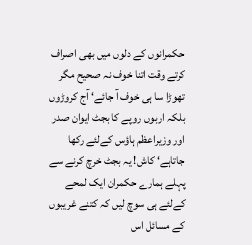حکمرانوں کے دلوں میں بھی اصراف کرتے وقت اتنا خوف نہ صحیح مگر تھوڑا سا ہی خوف آ جائے‘ آج کروڑوں بلکہ اربوں روپے کا بجٹ ایوان صدر اور وزیراعظم ہاؤس کےلئے رکھا جاتاہے‘ کاش! یہ بجٹ خرچ کرنے سے پہلے ہمارے حکمران ایک لمحے کےلئے ہی سوچ لیں کہ کتنے غریبوں کے مسائل اس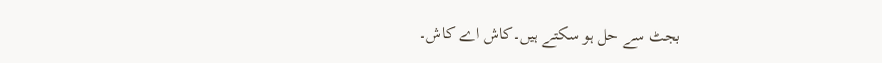بجٹ سے حل ہو سکتے ہیں۔کاش اے کاش۔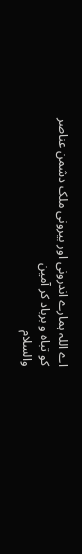اے اللہ ہمارے اندرونی اور بیرونی ملک دشمن عناصر کو تباہ و برباد کر آمین
والسلام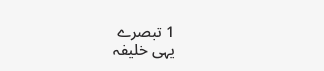1 تبصرے
یہی خلیفہ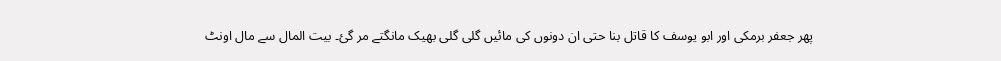پھر جعفر برمکی اور ابو یوسف کا قاتل بنا حتی ان دونوں کی مائیں گلی گلی بھیک مانگتے مر گئ۔ بیت المال سے مال اونٹ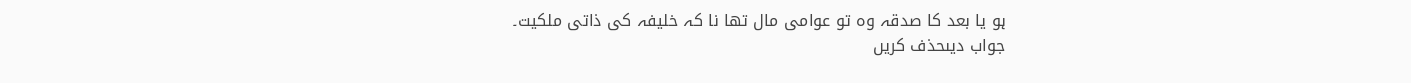ہو یا بعد کا صدقہ وہ تو عوامی مال تھا نا کہ خلیفہ کی ذاتی ملکیت۔
جواب دیںحذف کریں